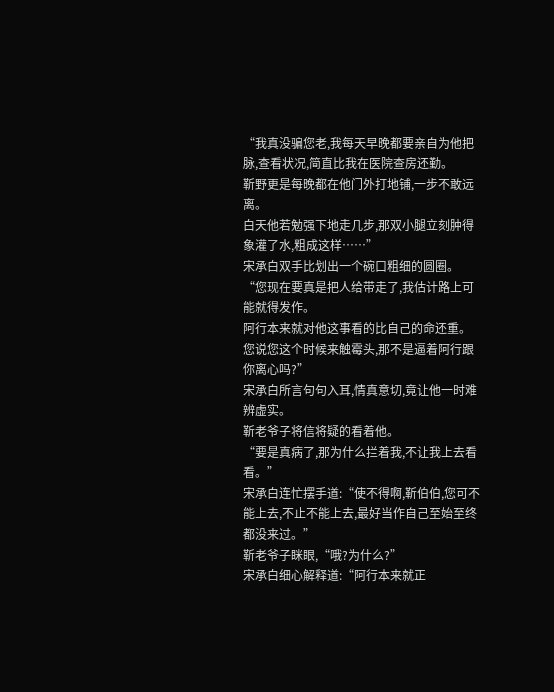“我真没骗您老,我每天早晚都要亲自为他把脉,查看状况,简直比我在医院查房还勤。
靳野更是每晚都在他门外打地铺,一步不敢远离。
白天他若勉强下地走几步,那双小腿立刻肿得象灌了水,粗成这样……”
宋承白双手比划出一个碗口粗细的圆圈。
“您现在要真是把人给带走了,我估计路上可能就得发作。
阿行本来就对他这事看的比自己的命还重。
您说您这个时候来触霉头,那不是逼着阿行跟你离心吗?”
宋承白所言句句入耳,情真意切,竟让他一时难辨虚实。
靳老爷子将信将疑的看着他。
“要是真病了,那为什么拦着我,不让我上去看看。”
宋承白连忙摆手道:“使不得啊,靳伯伯,您可不能上去,不止不能上去,最好当作自己至始至终都没来过。”
靳老爷子眯眼,“哦?为什么?”
宋承白细心解释道:“阿行本来就正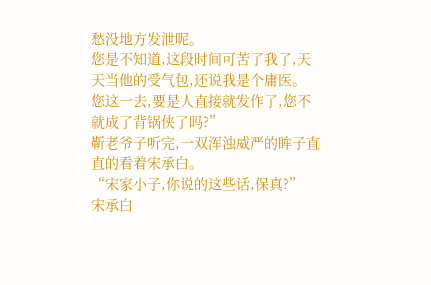愁没地方发泄呢。
您是不知道,这段时间可苦了我了,天天当他的受气包,还说我是个庸医。
您这一去,要是人直接就发作了,您不就成了背锅侠了吗?”
靳老爷子听完,一双浑浊威严的眸子直直的看着宋承白。
“宋家小子,你说的这些话,保真?”
宋承白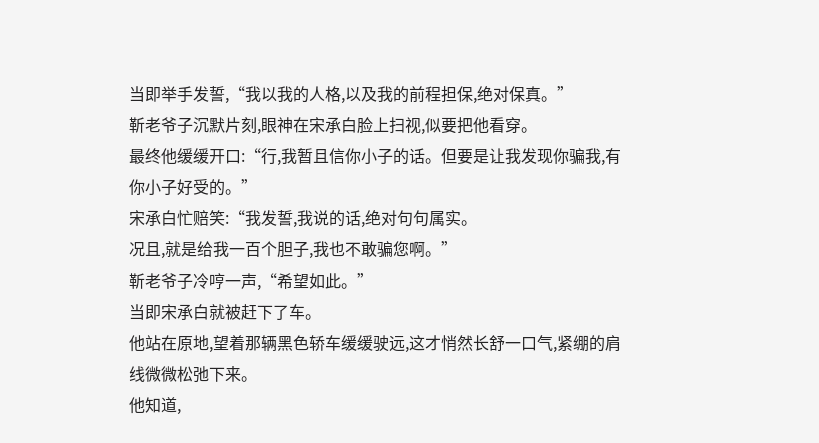当即举手发誓,“我以我的人格,以及我的前程担保,绝对保真。”
靳老爷子沉默片刻,眼神在宋承白脸上扫视,似要把他看穿。
最终他缓缓开口:“行,我暂且信你小子的话。但要是让我发现你骗我,有你小子好受的。”
宋承白忙赔笑:“我发誓,我说的话,绝对句句属实。
况且,就是给我一百个胆子,我也不敢骗您啊。”
靳老爷子冷哼一声,“希望如此。”
当即宋承白就被赶下了车。
他站在原地,望着那辆黑色轿车缓缓驶远,这才悄然长舒一口气,紧绷的肩线微微松弛下来。
他知道,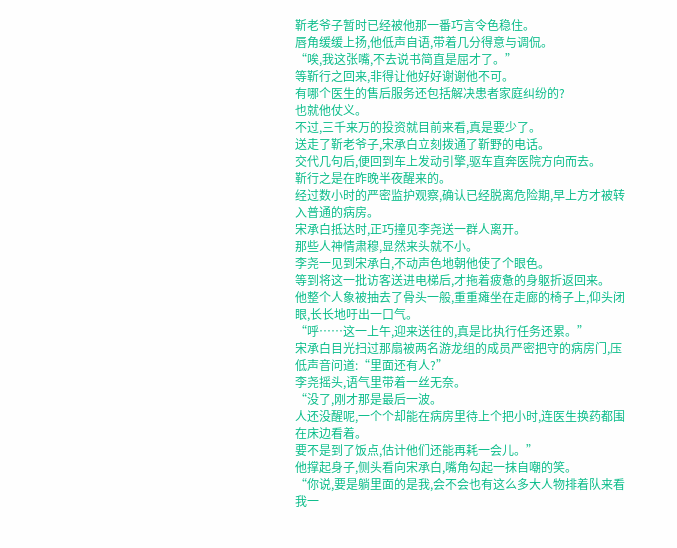靳老爷子暂时已经被他那一番巧言令色稳住。
唇角缓缓上扬,他低声自语,带着几分得意与调侃。
“唉,我这张嘴,不去说书简直是屈才了。”
等靳行之回来,非得让他好好谢谢他不可。
有哪个医生的售后服务还包括解决患者家庭纠纷的?
也就他仗义。
不过,三千来万的投资就目前来看,真是要少了。
送走了靳老爷子,宋承白立刻拨通了靳野的电话。
交代几句后,便回到车上发动引擎,驱车直奔医院方向而去。
靳行之是在昨晚半夜醒来的。
经过数小时的严密监护观察,确认已经脱离危险期,早上方才被转入普通的病房。
宋承白抵达时,正巧撞见李尧送一群人离开。
那些人神情肃穆,显然来头就不小。
李尧一见到宋承白,不动声色地朝他使了个眼色。
等到将这一批访客送进电梯后,才拖着疲惫的身躯折返回来。
他整个人象被抽去了骨头一般,重重瘫坐在走廊的椅子上,仰头闭眼,长长地吁出一口气。
“呼……这一上午,迎来送往的,真是比执行任务还累。”
宋承白目光扫过那扇被两名游龙组的成员严密把守的病房门,压低声音问道:“里面还有人?”
李尧摇头,语气里带着一丝无奈。
“没了,刚才那是最后一波。
人还没醒呢,一个个却能在病房里待上个把小时,连医生换药都围在床边看着。
要不是到了饭点,估计他们还能再耗一会儿。”
他撑起身子,侧头看向宋承白,嘴角勾起一抹自嘲的笑。
“你说,要是躺里面的是我,会不会也有这么多大人物排着队来看我一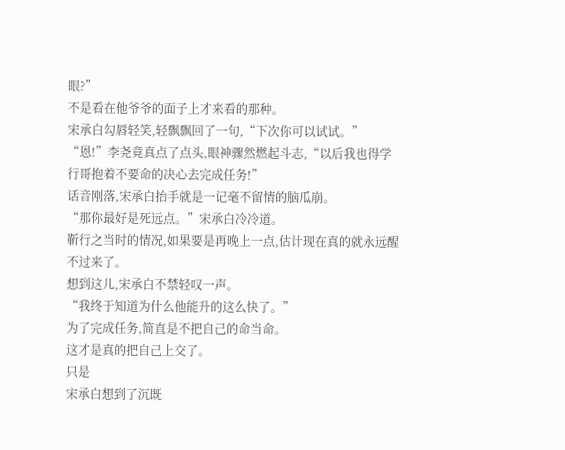眼?”
不是看在他爷爷的面子上才来看的那种。
宋承白勾唇轻笑,轻飘飘回了一句,“下次你可以试试。”
“恩!”李尧竟真点了点头,眼神骤然燃起斗志,“以后我也得学行哥抱着不要命的决心去完成任务!”
话音刚落,宋承白抬手就是一记毫不留情的脑瓜崩。
“那你最好是死远点。”宋承白冷冷道。
靳行之当时的情况,如果要是再晚上一点,估计现在真的就永远醒不过来了。
想到这儿,宋承白不禁轻叹一声。
“我终于知道为什么他能升的这么快了。”
为了完成任务,简直是不把自己的命当命。
这才是真的把自己上交了。
只是
宋承白想到了沉既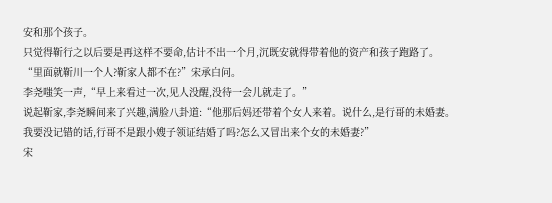安和那个孩子。
只觉得靳行之以后要是再这样不要命,估计不出一个月,沉既安就得带着他的资产和孩子跑路了。
“里面就靳川一个人?靳家人都不在?”宋承白问。
李尧嗤笑一声,“早上来看过一次,见人没醒,没待一会儿就走了。”
说起靳家,李尧瞬间来了兴趣,满脸八卦道:“他那后妈还带着个女人来着。说什么,是行哥的未婚妻。
我要没记错的话,行哥不是跟小嫂子领证结婚了吗?怎么又冒出来个女的未婚妻?”
宋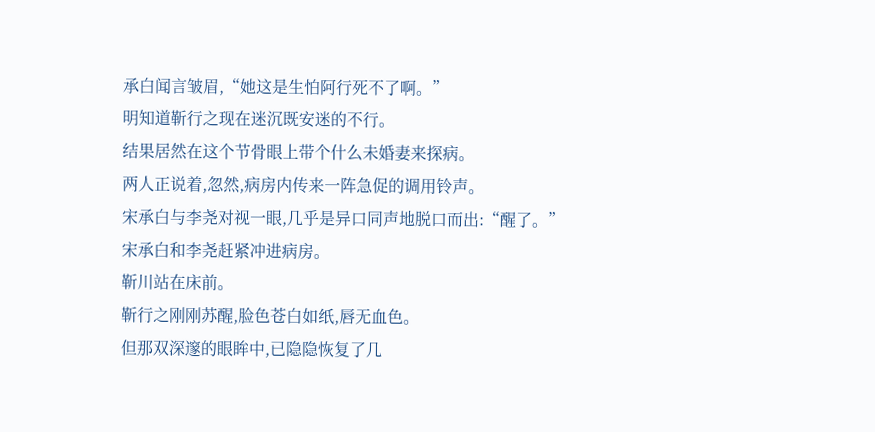承白闻言皱眉,“她这是生怕阿行死不了啊。”
明知道靳行之现在迷沉既安迷的不行。
结果居然在这个节骨眼上带个什么未婚妻来探病。
两人正说着,忽然,病房内传来一阵急促的调用铃声。
宋承白与李尧对视一眼,几乎是异口同声地脱口而出:“醒了。”
宋承白和李尧赶紧冲进病房。
靳川站在床前。
靳行之刚刚苏醒,脸色苍白如纸,唇无血色。
但那双深邃的眼眸中,已隐隐恢复了几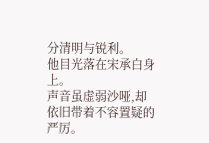分清明与锐利。
他目光落在宋承白身上。
声音虽虚弱沙哑,却依旧带着不容置疑的严厉。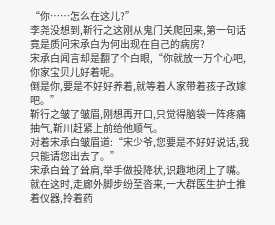“你……怎么在这儿?”
李尧没想到,靳行之这刚从鬼门关爬回来,第一句话竟是质问宋承白为何出现在自己的病房?
宋承白闻言却是翻了个白眼,“你就放一万个心吧,你家宝贝儿好着呢。
倒是你,要是不好好养着,就等着人家带着孩子改嫁吧。”
靳行之皱了皱眉,刚想再开口,只觉得脑袋一阵疼痛抽气,靳川赶紧上前给他顺气。
对着宋承白皱眉道:“宋少爷,您要是不好好说话,我只能请您出去了。”
宋承白耸了耸肩,举手做投降状,识趣地闭上了嘴。
就在这时,走廊外脚步纷至沓来,一大群医生护士推着仪器,拎着药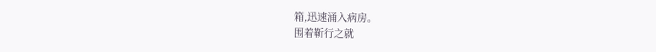箱,迅速涌入病房。
围着靳行之就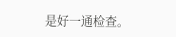是好一通检查。